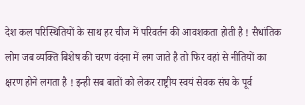देश कल परिस्थितियों के साथ हर चीज में परिवर्तन की आवशकता होती है ! सैधांतिक लोग जब व्यक्ति बिशेष की चरण वंदना में लग जाते है तो फिर वहां से नीतियों का क्षरण होने लगता है ! इन्ही सब बातों को लेकर राष्ट्रीय स्वयं सेवक संघ के पूर्व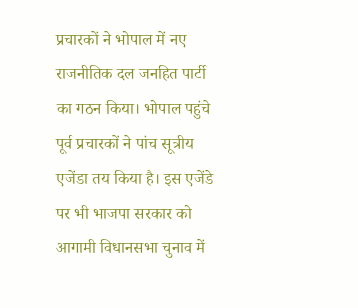प्रचारकों ने भोपाल में नए राजनीतिक दल जनहित पार्टी का गठन किया। भोपाल पहुंचे पूर्व प्रचारकों ने पांच सूत्रीय एजेंडा तय किया है। इस एजेंडे पर भी भाजपा सरकार को आगामी विधानसभा चुनाव में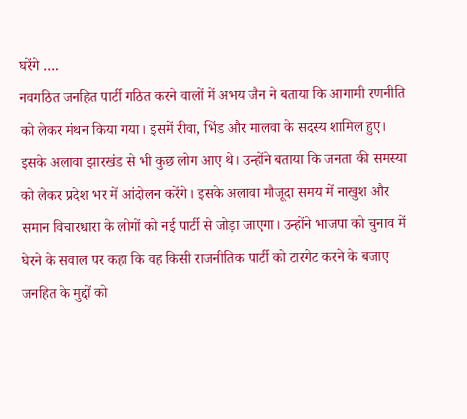घरेंगे ….
नवगठित जनहित पार्टी गठित करने वालों में अभय जैन ने बताया कि आगामी रणनीति को लेकर मंथन किया गया। इसमें रीवा, भिंड और मालवा के सदस्य शामिल हुए। इसके अलावा झारखंड से भी कुछ लोग आए थे। उन्होंने बताया कि जनता की समस्या को लेकर प्रदेश भर में आंदोलन करेंगे। इसके अलावा मौजूदा समय में नाखुश और समान विचारधारा के लोगों को नई पार्टी से जोड़ा जाएगा। उन्होंने भाजपा को चुनाव में घेरने के सवाल पर कहा कि वह किसी राजनीतिक पार्टी को टारगेट करने के बजाए जनहित के मुद्दों को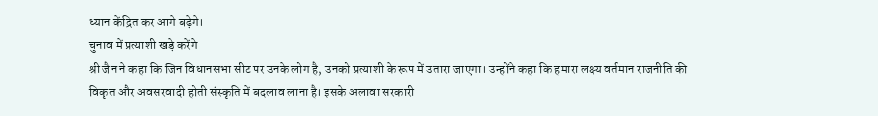ध्यान केंद्रित कर आगे बढ़ेगे।
चुनाव में प्रत्याशी खड़े करेंगे
श्री जैन ने कहा कि जिन विधानसभा सीट पर उनके लोग है, उनको प्रत्याशी के रूप में उतारा जाएगा। उन्होंने कहा कि हमारा लक्ष्य वर्तमान राजनीति की विकृत और अवसरवादी होती संस्कृति में बदलाव लाना है। इसके अलावा सरकारी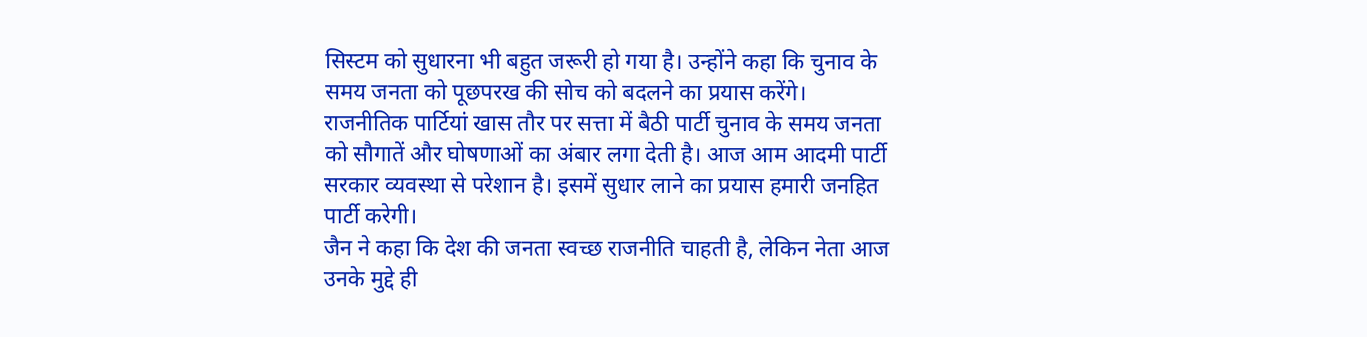सिस्टम को सुधारना भी बहुत जरूरी हो गया है। उन्होंने कहा कि चुनाव के समय जनता को पूछपरख की सोच को बदलने का प्रयास करेंगे। राजनीतिक पार्टियां खास तौर पर सत्ता में बैठी पार्टी चुनाव के समय जनता को सौगातें और घोषणाओं का अंबार लगा देती है। आज आम आदमी पार्टी सरकार व्यवस्था से परेशान है। इसमें सुधार लाने का प्रयास हमारी जनहित पार्टी करेगी।
जैन ने कहा कि देश की जनता स्वच्छ राजनीति चाहती है, लेकिन नेता आज उनके मुद्दे ही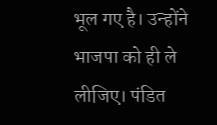भूल गए है। उन्होंने भाजपा को ही ले लीजिए। पंडित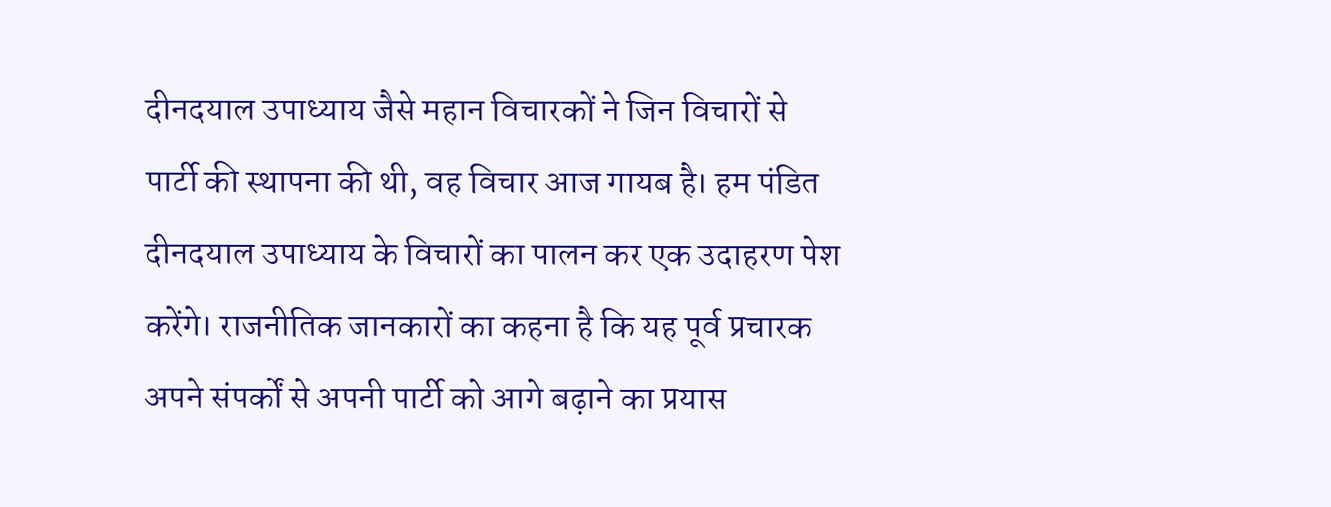दीनदयाल उपाध्याय जैसे महान विचारकों ने जिन विचारों से पार्टी की स्थापना की थी, वह विचार आज गायब है। हम पंडित दीनदयाल उपाध्याय के विचारों का पालन कर एक उदाहरण पेश करेंगे। राजनीतिक जानकारों का कहना है कि यह पूर्व प्रचारक अपने संपर्कों से अपनी पार्टी को आगे बढ़ाने का प्रयास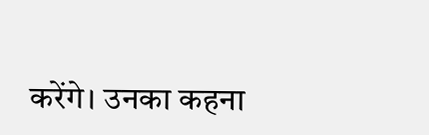करेंगे। उनका कहना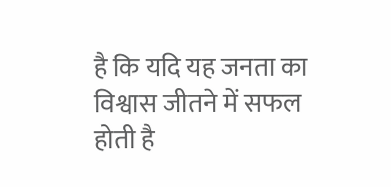है कि यदि यह जनता का विश्वास जीतने में सफल होती है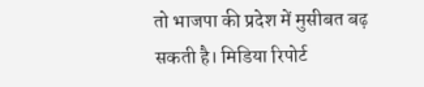तो भाजपा की प्रदेश में मुसीबत बढ़ सकती है। मिडिया रिपोर्ट